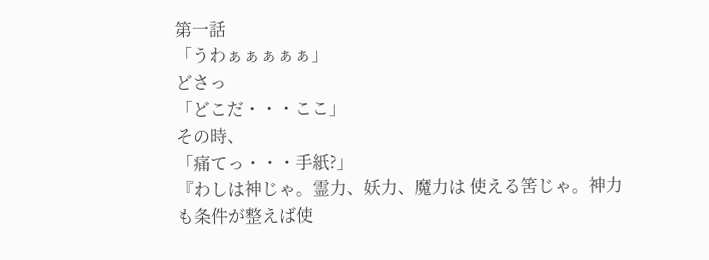第一話
「うわぁぁぁぁぁ」
どさっ
「どこだ・・・ここ」
その時、
「痛てっ・・・手紙?」
『わしは神じゃ。霊力、妖力、魔力は 使える筈じゃ。神力も条件が整えば使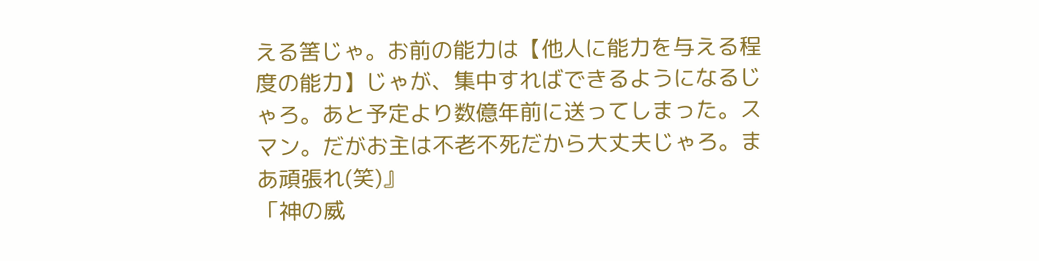える筈じゃ。お前の能力は【他人に能力を与える程度の能力】じゃが、集中すればできるようになるじゃろ。あと予定より数億年前に送ってしまった。スマン。だがお主は不老不死だから大丈夫じゃろ。まあ頑張れ(笑)』
「神の威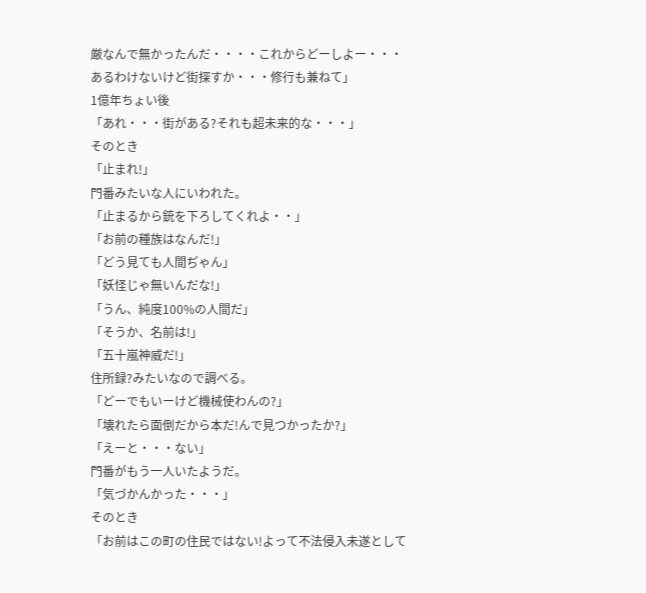厳なんで無かったんだ・・・・これからどーしよー・・・あるわけないけど街探すか・・・修行も兼ねて」
1億年ちょい後
「あれ・・・街がある?それも超未来的な・・・」
そのとき
「止まれ!」
門番みたいな人にいわれた。
「止まるから銃を下ろしてくれよ・・」
「お前の種族はなんだ!」
「どう見ても人間ぢゃん」
「妖怪じゃ無いんだな!」
「うん、純度100%の人間だ」
「そうか、名前は!」
「五十嵐神威だ!」
住所録?みたいなので調べる。
「どーでもいーけど機械使わんの?」
「壊れたら面倒だから本だ!んで見つかったか?」
「えーと・・・ない」
門番がもう一人いたようだ。
「気づかんかった・・・」
そのとき
「お前はこの町の住民ではない!よって不法侵入未遂として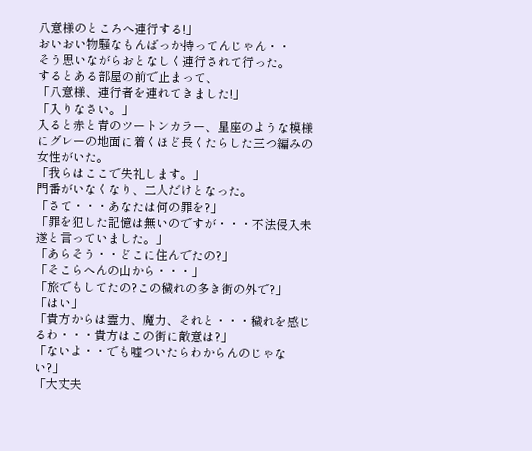八意様のところへ連行する!」
おいおい物騒なもんばっか持ってんじゃん・・
そう思いながらおとなしく連行されて行った。
するとある部屋の前で止まって、
「八意様、連行者を連れてきました!」
「入りなさい。」
入ると赤と青のツートンカラー、星座のような模様にグレーの地面に着くほど長くたらした三つ編みの女性がいた。
「我らはここで失礼します。」
門番がいなくなり、二人だけとなった。
「さて・・・あなたは何の罪を?」
「罪を犯した記憶は無いのですが・・・不法侵入未遂と言っていました。」
「あらそう・・どこに住んでたの?」
「そこらへんの山から・・・」
「旅でもしてたの?この穢れの多き街の外で?」
「はい」
「貴方からは霊力、魔力、それと・・・穢れを感じるわ・・・貴方はこの街に敵意は?」
「ないよ・・でも嘘ついたらわからんのじゃない?」
「大丈夫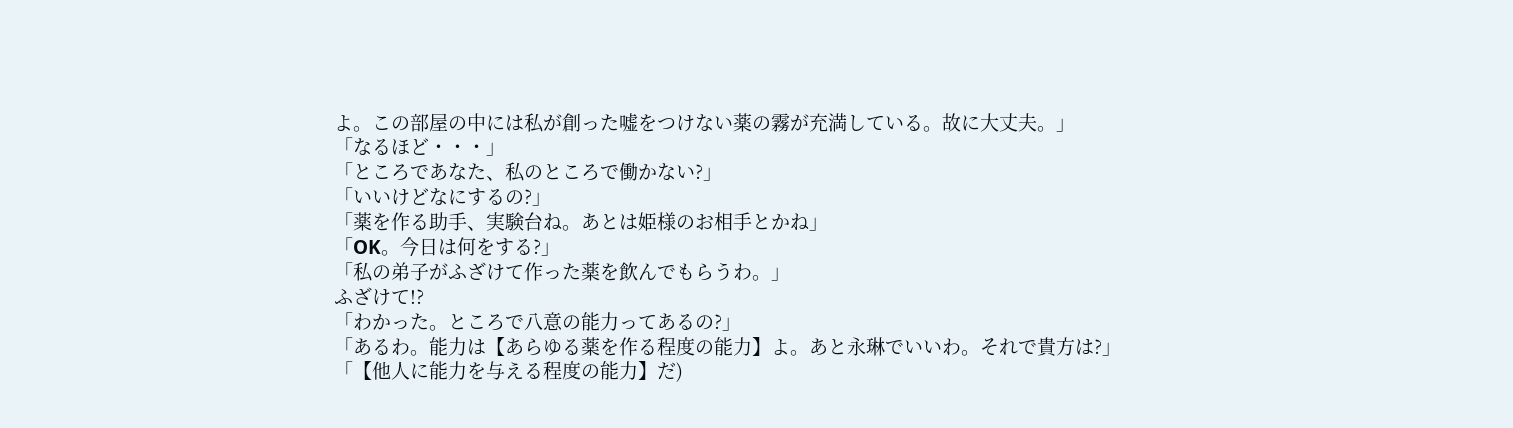よ。この部屋の中には私が創った嘘をつけない薬の霧が充満している。故に大丈夫。」
「なるほど・・・」
「ところであなた、私のところで働かない?」
「いいけどなにするの?」
「薬を作る助手、実験台ね。あとは姫様のお相手とかね」
「OK。今日は何をする?」
「私の弟子がふざけて作った薬を飲んでもらうわ。」
ふざけて!?
「わかった。ところで八意の能力ってあるの?」
「あるわ。能力は【あらゆる薬を作る程度の能力】よ。あと永琳でいいわ。それで貴方は?」
「【他人に能力を与える程度の能力】だ)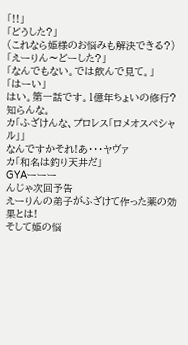「!!」
「どうした?」
(これなら姫様のお悩みも解決できる?)
「えーりん〜どーした?」
「なんでもない。では飲んで見て。」
「はーい」
はい。第一話です。1億年ちょいの修行?知らんな。
カ「ふざけんな、プロレス「ロメオスペシャル」」
なんですかそれ!あ・・・ヤヴァ
カ「和名は釣り天井だ」
GYAーーー
んじゃ次回予告
えーりんの弟子がふざけて作った薬の効果とは!
そして姫の悩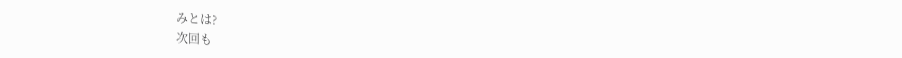みとは?
次回も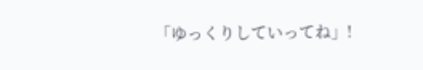「ゆっくりしていってね」!